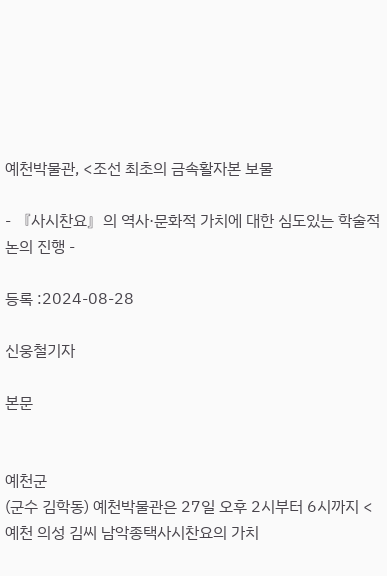예천박물관, <조선 최초의 금속활자본 보물

- 『사시찬요』의 역사·문화적 가치에 대한 심도있는 학술적 논의 진행 -

등록 :2024-08-28

신웅철기자

본문


예천군
(군수 김학동) 예천박물관은 27일 오후 2시부터 6시까지 <예천 의성 김씨 남악종택사시찬요의 가치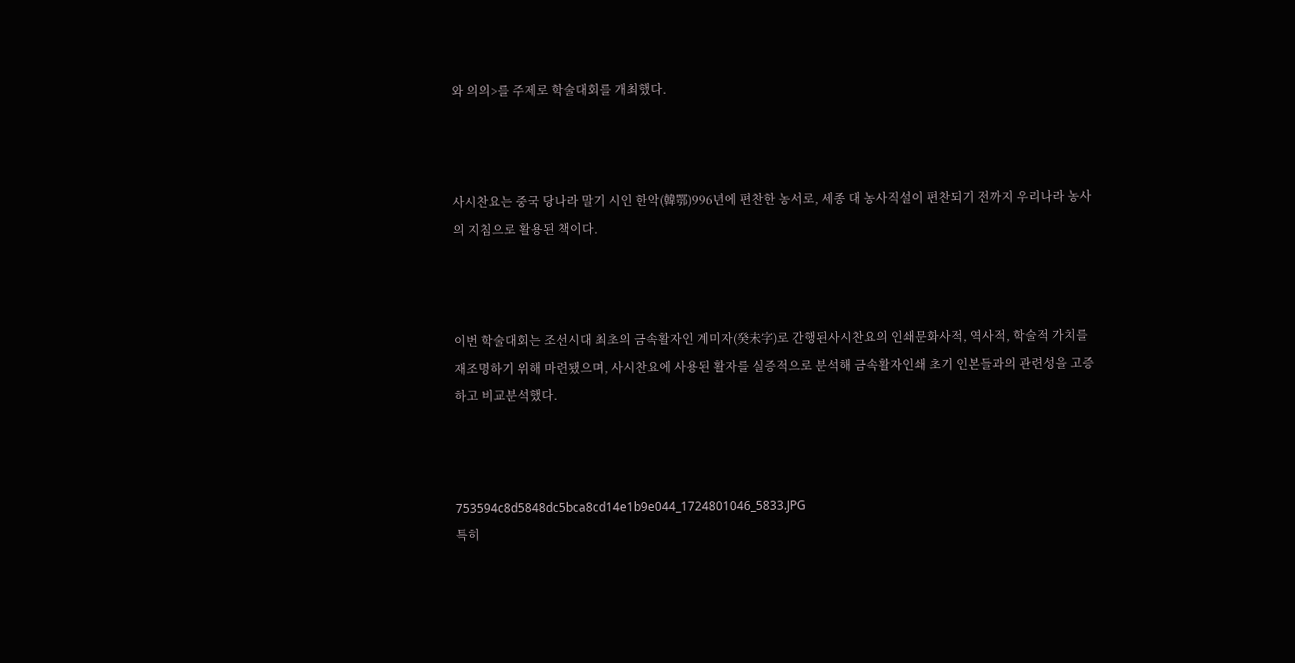와 의의>를 주제로 학술대회를 개최했다.



사시찬요는 중국 당나라 말기 시인 한악(韓鄂)996년에 편찬한 농서로, 세종 대 농사직설이 편찬되기 전까지 우리나라 농사의 지침으로 활용된 책이다.



이번 학술대회는 조선시대 최초의 금속활자인 계미자(癸未字)로 간행된사시찬요의 인쇄문화사적, 역사적, 학술적 가치를 재조명하기 위해 마련됐으며, 사시찬요에 사용된 활자를 실증적으로 분석해 금속활자인쇄 초기 인본들과의 관련성을 고증하고 비교분석했다.



753594c8d5848dc5bca8cd14e1b9e044_1724801046_5833.JPG
특히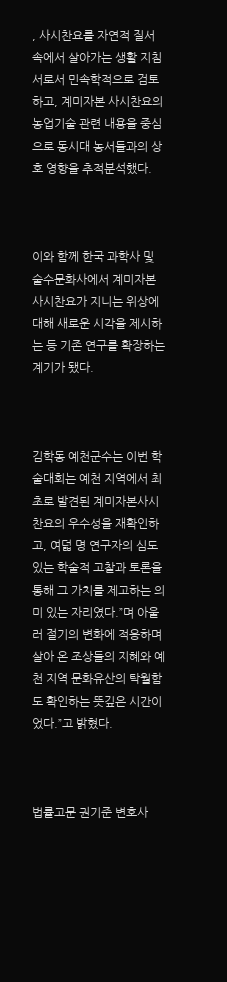, 사시찬요를 자연적 질서 속에서 살아가는 생활 지침서로서 민속학적으로 검토하고, 계미자본 사시찬요의 농업기술 관련 내용을 중심으로 동시대 농서들과의 상호 영향을 추적분석했다.



이와 함께 한국 과학사 및 술수문화사에서 계미자본 사시찬요가 지니는 위상에 대해 새로운 시각을 제시하는 등 기존 연구를 확장하는 계기가 됐다.



김학동 예천군수는 이번 학술대회는 예천 지역에서 최초로 발견된 계미자본사시찬요의 우수성을 재확인하고, 여덟 명 연구자의 심도 있는 학술적 고찰과 토론을 통해 그 가치를 제고하는 의미 있는 자리였다.”며 아울러 절기의 변화에 적응하며 살아 온 조상들의 지혜와 예천 지역 문화유산의 탁월함도 확인하는 뜻깊은 시간이었다.”고 밝혔다.



법률고문 권기준 변호사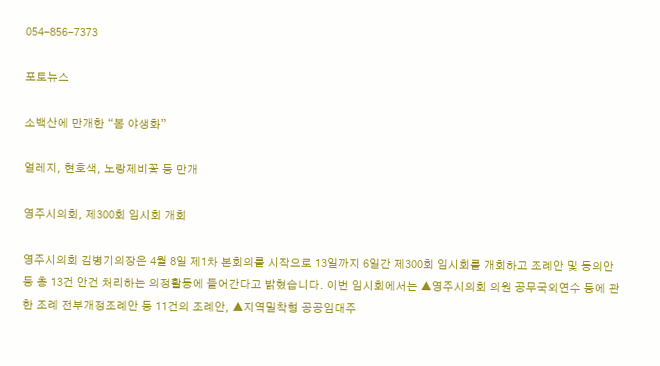054-856-7373

포토뉴스

소백산에 만개한 “봄 야생화”

얼레지, 현호색, 노랑제비꽃 등 만개

영주시의회, 제300회 임시회 개회

영주시의회 김병기의장은 4월 8일 제1차 본회의를 시작으로 13일까지 6일간 제300회 임시회를 개회하고 조례안 및 동의안 등 총 13건 안건 처리하는 의정활동에 들어간다고 밝혔습니다. 이번 임시회에서는 ▲영주시의회 의원 공무국외연수 등에 관한 조례 전부개정조례안 등 11건의 조례안, ▲지역밀착형 공공임대주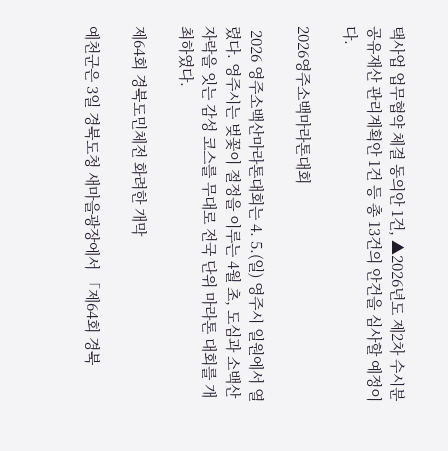택사업 업무협약 체결 동의안 1건, ▲2026년도 제2차 수시분 공유재산 관리계획안 1건 등 총 13건의 안건을 심사할 예정이다.

2026영주소백마라톤대회

 2026 영주소백산마라톤대회는 4. 5.(일) 영주시 일원에서 열렸다. 영주시는 벚꽃이 절정을 이루는 4월 초, 도심과 소백산 자락을 잇는 감성 코스를 무대로 전국 단위 마라톤 대회를 개최하였다.

제64회 경북도민체전 화려한 개막

예천군은 3일 경북도청 새마을광장에서 「제64회 경북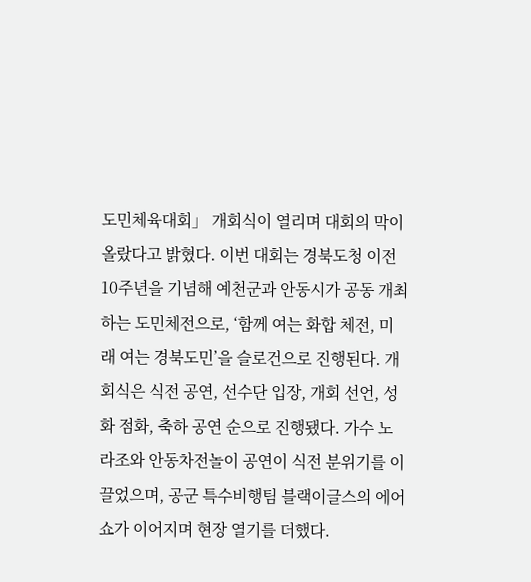도민체육대회」 개회식이 열리며 대회의 막이 올랐다고 밝혔다. 이번 대회는 경북도청 이전 10주년을 기념해 예천군과 안동시가 공동 개최하는 도민체전으로, ‘함께 여는 화합 체전, 미래 여는 경북도민’을 슬로건으로 진행된다. 개회식은 식전 공연, 선수단 입장, 개회 선언, 성화 점화, 축하 공연 순으로 진행됐다. 가수 노라조와 안동차전놀이 공연이 식전 분위기를 이끌었으며, 공군 특수비행팀 블랙이글스의 에어쇼가 이어지며 현장 열기를 더했다.